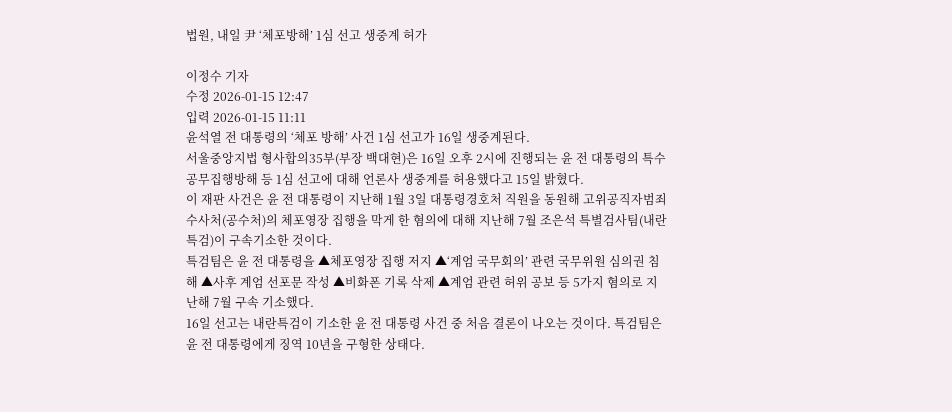법원, 내일 尹 ‘체포방해’ 1심 선고 생중계 허가

이정수 기자
수정 2026-01-15 12:47
입력 2026-01-15 11:11
윤석열 전 대통령의 ‘체포 방해’ 사건 1심 선고가 16일 생중계된다.
서울중앙지법 형사합의35부(부장 백대현)은 16일 오후 2시에 진행되는 윤 전 대통령의 특수공무집행방해 등 1심 선고에 대해 언론사 생중계를 허용했다고 15일 밝혔다.
이 재판 사건은 윤 전 대통령이 지난해 1월 3일 대통령경호처 직원을 동원해 고위공직자범죄수사처(공수처)의 체포영장 집행을 막게 한 혐의에 대해 지난해 7월 조은석 특별검사팀(내란특검)이 구속기소한 것이다.
특검팀은 윤 전 대통령을 ▲체포영장 집행 저지 ▲‘계엄 국무회의’ 관련 국무위원 심의권 침해 ▲사후 계엄 선포문 작성 ▲비화폰 기록 삭제 ▲계엄 관련 허위 공보 등 5가지 혐의로 지난해 7월 구속 기소했다.
16일 선고는 내란특검이 기소한 윤 전 대통령 사건 중 처음 결론이 나오는 것이다. 특검팀은 윤 전 대통령에게 징역 10년을 구형한 상태다.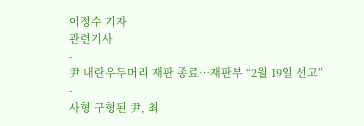이정수 기자
관련기사
-
尹 내란우두머리 재판 종료…재판부 “2월 19일 선고”
-
사형 구형된 尹, 최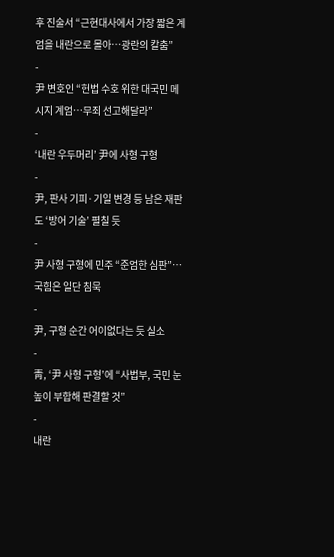후 진술서 “근현대사에서 가장 짧은 계엄을 내란으로 몰아…광란의 칼춤”
-
尹 변호인 “헌법 수호 위한 대국민 메시지 계엄…무죄 선고해달라”
-
‘내란 우두머리’ 尹에 사형 구형
-
尹, 판사 기피·기일 변경 등 남은 재판도 ‘방어 기술’ 펼칠 듯
-
尹 사형 구형에 민주 “준엄한 심판”… 국힘은 일단 침묵
-
尹, 구형 순간 어이없다는 듯 실소
-
靑, ‘尹 사형 구형’에 “사법부, 국민 눈높이 부합해 판결할 것”
-
내란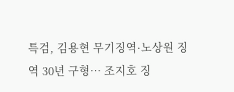특검, 김용현 무기징역·노상원 징역 30년 구형… 조지호 징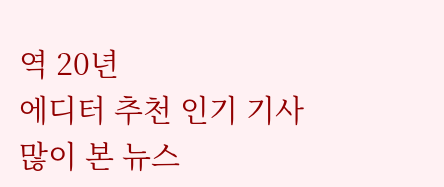역 20년
에디터 추천 인기 기사
많이 본 뉴스